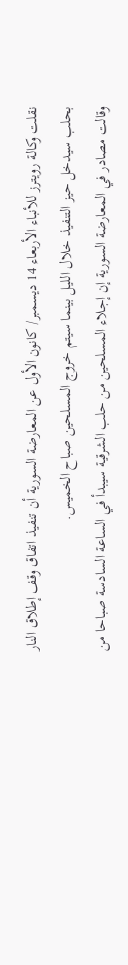نقلت وكالة رويترز للأنباء الأربعاء 14 ديسمبر/ كانون الأول عن المعارضة السورية أن تنفيذ اتفاق وقف إطلاق النار بحلب سيدخل حيز التنفيذ خلال الليل بينما سيتم خروج المسلحين صباح الخميس.
وقالت مصادر في المعارضة السورية إن إجلاء المسلحين من حلب الشرقية سيبدأ في الساعة السادسة صباحا من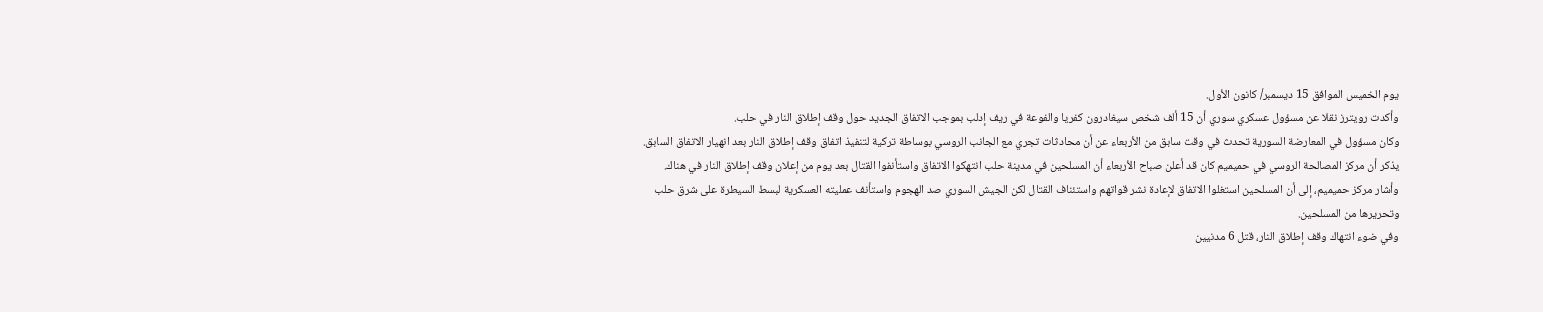يوم الخميس الموافق 15 ديسمبر/ كانون الأول.
وأكدت رويترز نقلا عن مسؤول عسكري سوري أن 15 ألف شخص سيغادرون كفريا والفوعة في ريف إدلب بموجب الاتفاق الجديد حول وقف إطلاق النار في حلب.
وكان مسؤول في المعارضة السورية تحدث في وقت سابق من الأربعاء عن أن محادثات تجري مع الجانب الروسي بوساطة تركية لتنفيذ اتفاق وقف إطلاق النار بعد انهيار الاتفاق السابق.
يذكر أن مركز المصالحة الروسي في حميميم كان قد أعلن صباح الأربعاء أن المسلحين في مدينة حلب انتهكوا الاتفاق واستأنفوا القتال بعد يوم من إعلان وقف إطلاق النار في هناك.
وأشار مركز حميميم، إلى أن المسلحين استغلوا الاتفاق لإعادة نشر قواتهم واستئناف القتال لكن الجيش السوري صد الهجوم واستأنف عمليته العسكرية لبسط السيطرة على شرق حلب وتحريرها من المسلحين.
وفي ضوء انتهاك وقف إطلاق النار، قتل 6 مدنيين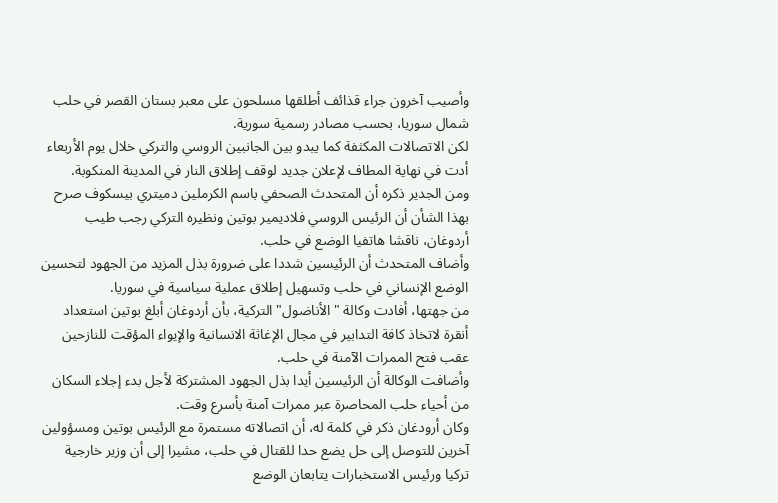وأصيب آخرون جراء قذائف أطلقها مسلحون على معبر بستان القصر في حلب شمال سوريا، بحسب مصادر رسمية سورية.
لكن الاتصالات المكثفة كما يبدو بين الجانبين الروسي والتركي خلال يوم الأربعاء أدت في نهاية المطاف لإعلان جديد لوقف إطلاق النار في المدينة المنكوبة.
ومن الجدير ذكره أن المتحدث الصحفي باسم الكرملين دميتري بيسكوف صرح بهذا الشأن أن الرئيس الروسي فلاديمير بوتين ونظيره التركي رجب طيب أردوغان، ناقشا هاتفيا الوضع في حلب.
وأضاف المتحدث أن الرئيسين شددا على ضرورة بذل المزيد من الجهود لتحسين الوضع الإنساني في حلب وتسهيل إطلاق عملية سياسية في سوريا.
من جهتها، أفادت وكالة "الأناضول" التركية، بأن أردوغان أبلغ بوتين استعداد أنقرة لاتخاذ كافة التدابير في مجال الإغاثة الانسانية والإيواء المؤقت للنازحين عقب فتح الممرات الآمنة في حلب.
وأضافت الوكالة أن الرئيسين أيدا بذل الجهود المشتركة لأجل بدء إجلاء السكان من أحياء حلب المحاصرة عبر ممرات آمنة بأسرع وقت.
وكان أرودغان ذكر في كلمة له، أن اتصالاته مستمرة مع الرئيس بوتين ومسؤولين آخرين للتوصل إلى حل يضع حدا للقتال في حلب، مشيرا إلى أن وزير خارجية تركيا ورئيس الاستخبارات يتابعان الوضع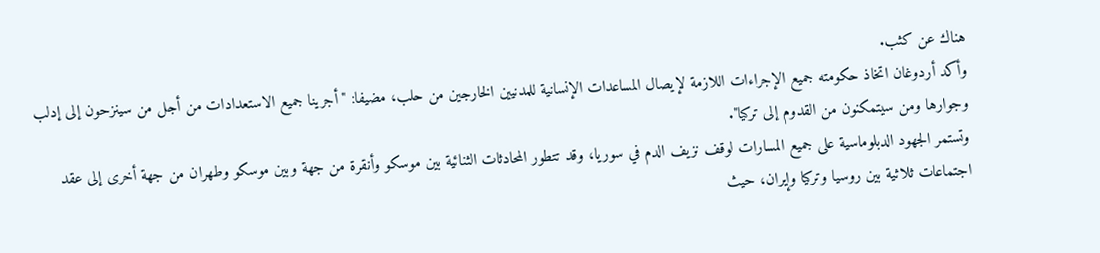هناك عن كثب.
وأكد أردوغان اتخاذ حكومته جميع الإجراءات اللازمة لإيصال المساعدات الإنسانية للمدنيين الخارجين من حلب، مضيفا: "أجرينا جميع الاستعدادات من أجل من سينزحون إلى إدلب وجوارها ومن سيتمكنون من القدوم إلى تركيا".
وتستمر الجهود الدبلوماسية على جميع المسارات لوقف نزيف الدم في سوريا، وقد تتطور المحادثات الثنائية بين موسكو وأنقرة من جهة وبين موسكو وطهران من جهة أخرى إلى عقد اجتماعات ثلاثية بين روسيا وتركيا وإيران، حيث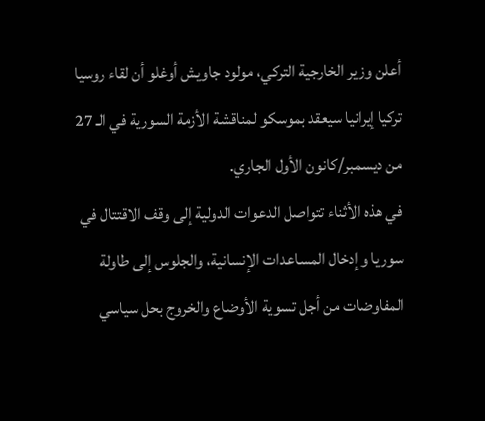أعلن وزير الخارجية التركي، مولود جاويش أوغلو أن لقاء روسيا تركيا إيرانيا سيعقد بموسكو لمناقشة الأزمة السورية في الـ 27 من ديسمبر/كانون الأول الجاري.
في هذه الأثناء تتواصل الدعوات الدولية إلى وقف الاقتتال في سوريا وإدخال المساعدات الإنسانية، والجلوس إلى طاولة المفاوضات من أجل تسوية الأوضاع والخروج بحل سياسي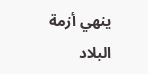ينهي أزمة البلاد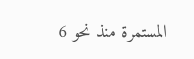المستمرة منذ نحو 6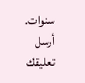سنوات.
أرسل تعليقك